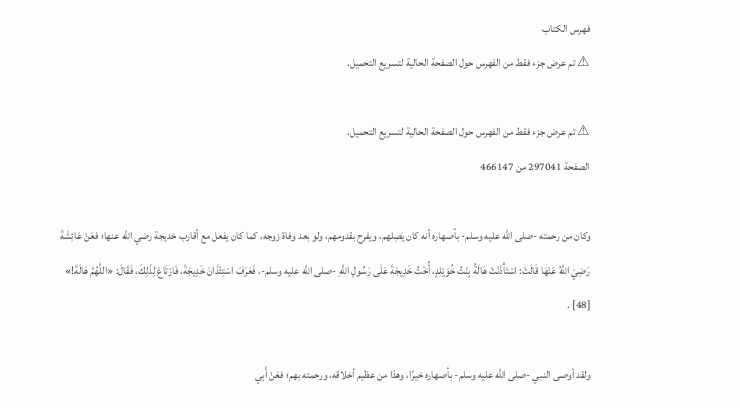فهرس الكتاب
⚠ تم عرض جزء فقط من الفهرس حول الصفحة الحالية لتسريع التحميل.

⚠ تم عرض جزء فقط من الفهرس حول الصفحة الحالية لتسريع التحميل.
الصفحة 297041 من 466147

وكان من رحمته -صلى الله عليه وسلم- بأصهاره أنه كان يَصِلهم، ويفرح بقدومهم، ولو بعد وفاة زوجه، كما كان يفعل مع أقارب خديجة رضي الله عنها؛ فعَنْ عَائِشَةَ رَضِيَ اللَّهُ عَنْهَا قَالَتْ: اسْتَأْذَنَتْ هَالَةُ بِنْتُ خُوَيْلِدٍ، أُخْتُ خَدِيجَةَ عَلَى رَسُولِ اللَّهِ -صلى الله عليه وسلم-، فَعَرَفَ اسْتِئْذَانَ خَدِيجَةَ، فَارْتَاعَ لِذَلِكَ، فَقَالَ: «اللَّهُمَّ هَالَةَ!» [48] .

ولقد أوصى النبي -صلى الله عليه وسلم- بأصهاره خيرًا، وهذا من عظيم أخلاقه، ورحمته بهم؛ فعَنْ أَبِي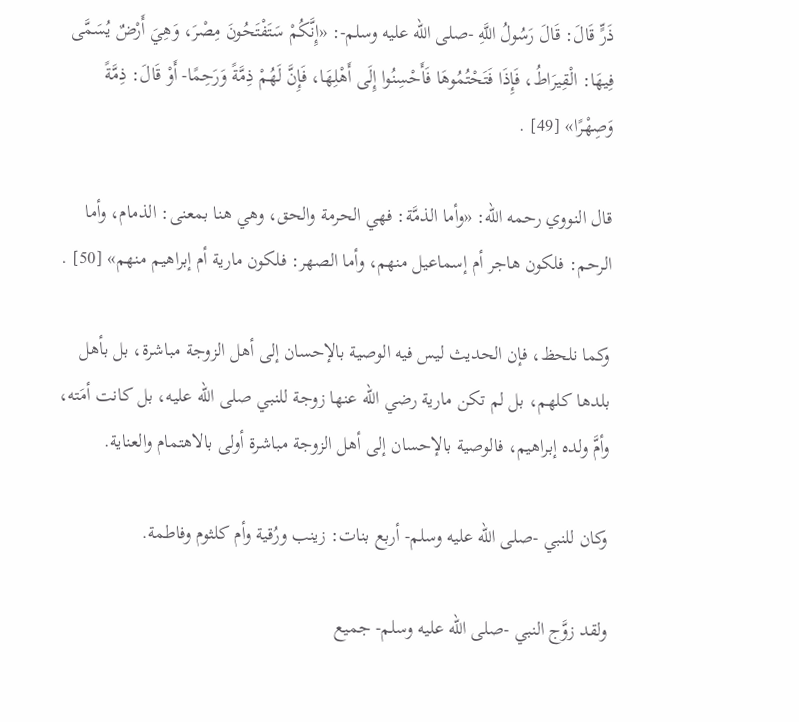ذَرٍّ قَالَ: قَالَ رَسُولُ اللَّهِ -صلى الله عليه وسلم-: «إِنَّكُمْ سَتَفْتَحُونَ مِصْرَ، وَهِيَ أَرْضٌ يُسَمَّى فِيهَا: الْقِيرَاطُ، فَإِذَا فَتَحْتُمُوهَا فَأَحْسِنُوا إِلَى أَهْلِهَا، فَإِنَّ لَهُمْ ذِمَّةً وَرَحِمًا- أَوْ قَالَ: ذِمَّةً وَصِهْرًا» [49] .

قال النووي رحمه الله: «وأما الذمَّة: فهي الحرمة والحق، وهي هنا بمعنى: الذمام، وأما الرحم: فلكون هاجر أم إسماعيل منهم، وأما الصهر: فلكون مارية أم إبراهيم منهم» [50] .

وكما نلحظ، فإن الحديث ليس فيه الوصية بالإحسان إلى أهل الزوجة مباشرة، بل بأهل بلدها كلهم، بل لم تكن مارية رضي الله عنها زوجة للنبي صلى الله عليه، بل كانت أمَته، وأمَّ ولده إبراهيم، فالوصية بالإحسان إلى أهل الزوجة مباشرة أولى بالاهتمام والعناية.

وكان للنبي -صلى الله عليه وسلم- أربع بنات: زينب ورُقية وأم كلثوم وفاطمة.

ولقد زوَّج النبي -صلى الله عليه وسلم- جميع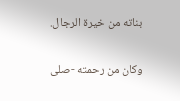بناته من خيرة الرجال.

وكان من رحمته -صلى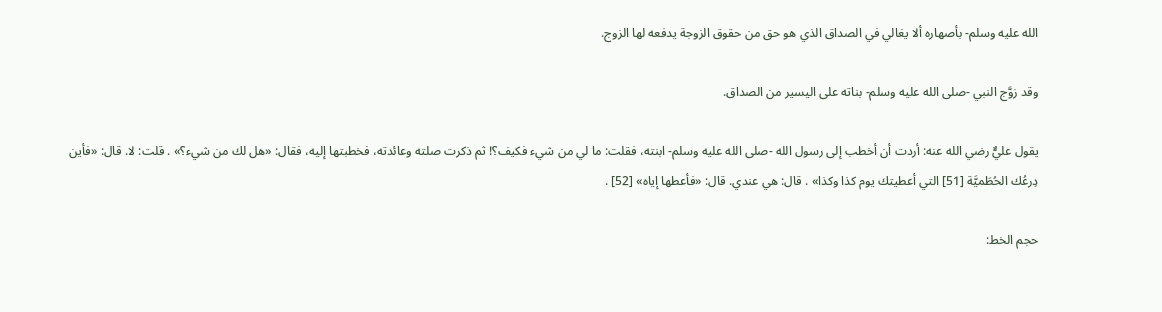الله عليه وسلم- بأصهاره ألا يغالي في الصداق الذي هو حق من حقوق الزوجة يدفعه لها الزوج.

وقد زوَّج النبي -صلى الله عليه وسلم- بناته على اليسير من الصداق.

يقول عليٌّ رضي الله عنه: أردت أن أخطب إلى رسول الله -صلى الله عليه وسلم- ابنته، فقلت: ما لي من شيء فكيف؟! ثم ذكرت صلته وعائدته، فخطبتها إليه، فقال: «هل لك من شيء؟» . قلت: لا. قال: «فأين دِرعُك الحُطَميَّة [51] التي أعطيتك يوم كذا وكذا» . قال: هي عندي. قال: «فأعطها إياه» [52] .

حجم الخط: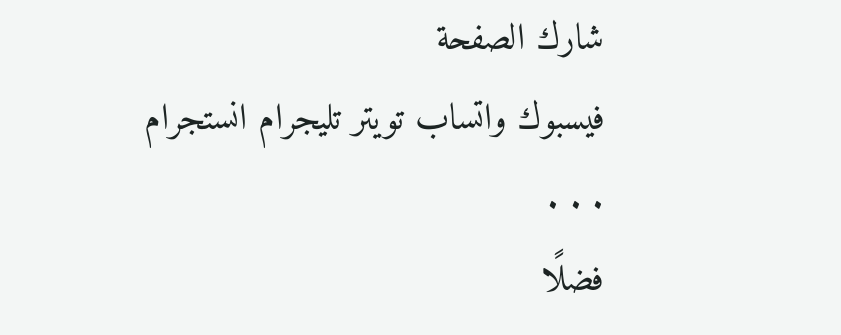شارك الصفحة
فيسبوك واتساب تويتر تليجرام انستجرام
. . .
فضلًا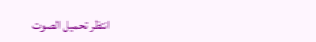انتظر تحميل الصوت